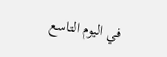في اليوم التاسع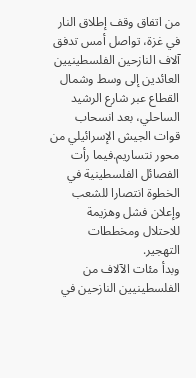من اتفاق وقف إطلاق النار في غزة، تواصل أمس تدفق آلاف النازحين الفلسطينيين العائدين إلى وسط وشمال القطاع عبر شارع الرشيد الساحلي، بعد انسحاب قوات الجيش الإسرائيلي من محور نتساريم.فيما رأت الفصائل الفلسطينية في الخطوة انتصارا للشعب وإعلان فشل وهزيمة للاحتلال ومخططات التهجير.
وبدأ مئات الآلاف من الفلسطينيين النازحين في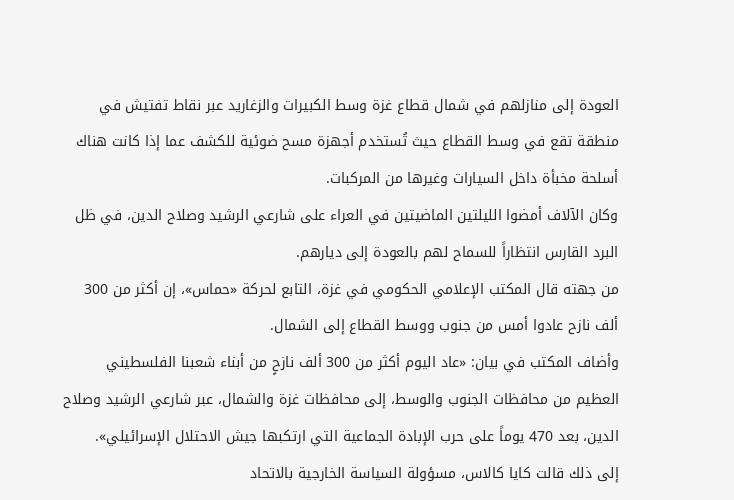العودة إلى منازلهم في شمال قطاع غزة وسط الكبيرات والزغاريد عبر نقاط تفتيش في منطقة تقع في وسط القطاع حيث تُستخدم أجهزة مسح ضوئية للكشف عما إذا كانت هناك أسلحة مخبأة داخل السيارات وغيرها من المركبات.
وكان الآلاف أمضوا الليلتين الماضيتين في العراء على شارعي الرشيد وصلاح الدين، في ظل البرد القارس انتظاراً للسماح لهم بالعودة إلى ديارهم.
من جهته قال المكتب الإعلامي الحكومي في غزة، التابع لحركة «حماس»، إن أكثر من 300 ألف نازح عادوا أمس من جنوب ووسط القطاع إلى الشمال.
وأضاف المكتب في بيان: «عاد اليوم أكثر من 300 ألف نازحٍ من أبناء شعبنا الفلسطيني العظيم من محافظات الجنوب والوسط، إلى محافظات غزة والشمال، عبر شارعي الرشيد وصلاح الدين، بعد 470 يوماً على حرب الإبادة الجماعية التي ارتكبها جيش الاحتلال الإسرائيلي».
إلى ذلك قالت كايا كالاس، مسؤولة السياسة الخارجية بالاتحاد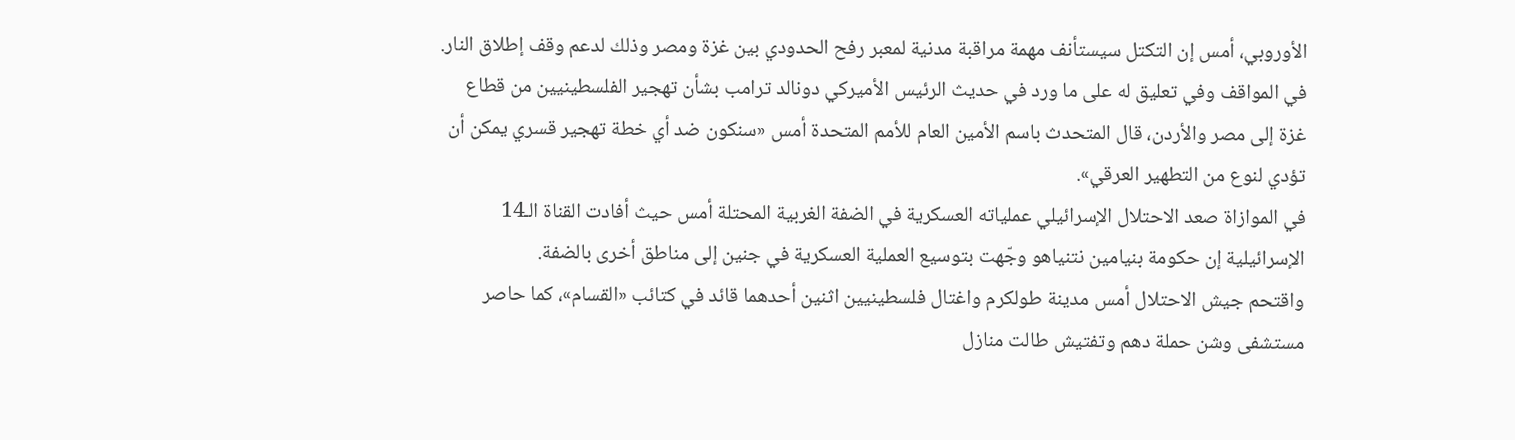الأوروبي، أمس إن التكتل سيستأنف مهمة مراقبة مدنية لمعبر رفح الحدودي بين غزة ومصر وذلك لدعم وقف إطلاق النار.
في المواقف وفي تعليق له على ما ورد في حديث الرئيس الأميركي دونالد ترامب بشأن تهجير الفلسطينيين من قطاع غزة إلى مصر والأردن، قال المتحدث باسم الأمين العام للأمم المتحدة أمس «سنكون ضد أي خطة تهجير قسري يمكن أن تؤدي لنوع من التطهير العرقي».
في الموازاة صعد الاحتلال الإسرائيلي عملياته العسكرية في الضفة الغربية المحتلة أمس حيث أفادت القناة الـ14 الإسرائيلية إن حكومة بنيامين نتنياهو وجّهت بتوسيع العملية العسكرية في جنين إلى مناطق أخرى بالضفة.
واقتحم جيش الاحتلال أمس مدينة طولكرم واغتال فلسطينيين اثنين أحدهما قائد في كتائب «القسام»، كما حاصر مستشفى وشن حملة دهم وتفتيش طالت منازل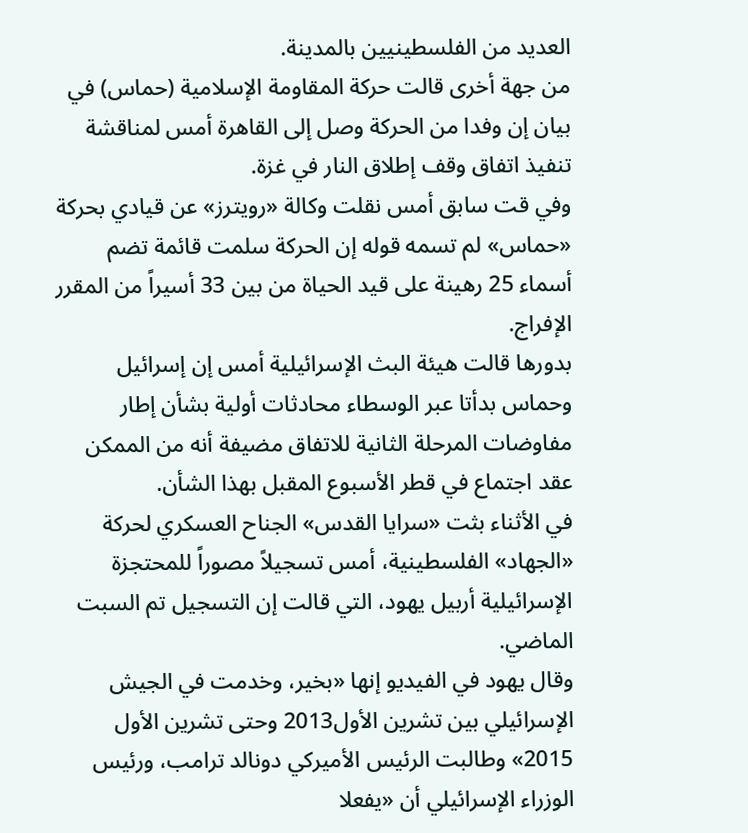العديد من الفلسطينيين بالمدينة.
من جهة أخرى قالت حركة المقاومة الإسلامية (حماس) في بيان إن وفدا من الحركة وصل إلى القاهرة أمس لمناقشة تنفيذ اتفاق وقف إطلاق النار في غزة.
وفي قت سابق أمس نقلت وكالة «رويترز» عن قيادي بحركة «حماس» لم تسمه قوله إن الحركة سلمت قائمة تضم أسماء 25 رهينة على قيد الحياة من بين 33 أسيراً من المقرر الإفراج.
بدورها قالت هيئة البث الإسرائيلية أمس إن إسرائيل وحماس بدأتا عبر الوسطاء محادثات أولية بشأن إطار مفاوضات المرحلة الثانية للاتفاق مضيفة أنه من الممكن عقد اجتماع في قطر الأسبوع المقبل بهذا الشأن.
في الأثناء بثت «سرايا القدس» الجناح العسكري لحركة «الجهاد» الفلسطينية، أمس تسجيلاً مصوراً للمحتجزة الإسرائيلية أربيل يهود، التي قالت إن التسجيل تم السبت الماضي.
وقال يهود في الفيديو إنها «بخير، وخدمت في الجيش الإسرائيلي بين تشرين الأول2013 وحتى تشرين الأول 2015» وطالبت الرئيس الأميركي دونالد ترامب، ورئيس الوزراء الإسرائيلي أن «يفعلا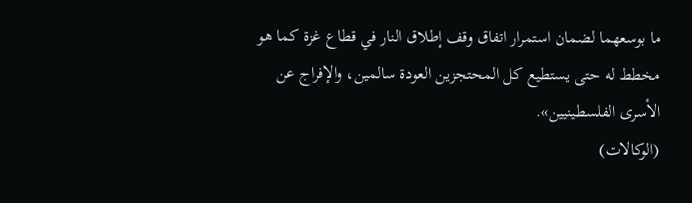ما بوسعهما لضمان استمرار اتفاق وقف إطلاق النار في قطاع غزة كما هو مخطط له حتى يستطيع كل المحتجزين العودة سالمين، والإفراج عن الأسرى الفلسطينيين».
(الوكالات)